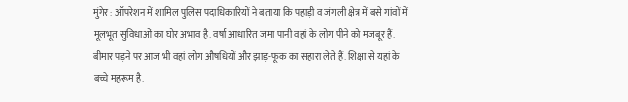मुंगेर : ऑपरेशन में शामिल पुलिस पदाधिकारियों ने बताया कि पहाड़ी व जंगली क्षेत्र में बसे गांवों में मूलभूत सुविधाओं का घोर अभाव है. वर्षा आधारित जमा पानी वहां के लोग पीने को मजबूर हैं. बीमार पड़ने पर आज भी वहां लोग औषधियों और झाड़-फूक का सहारा लेते हैं. शिक्षा से यहां के बच्चे महरूम है.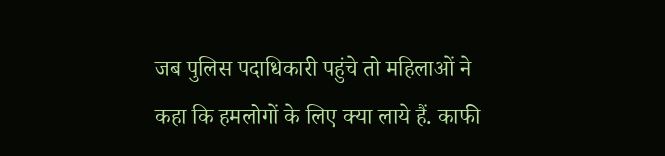जब पुलिस पदाधिकारी पहुंचे तो महिलाओं ने कहा कि हमलोगों के लिए क्या लाये हैं. काफी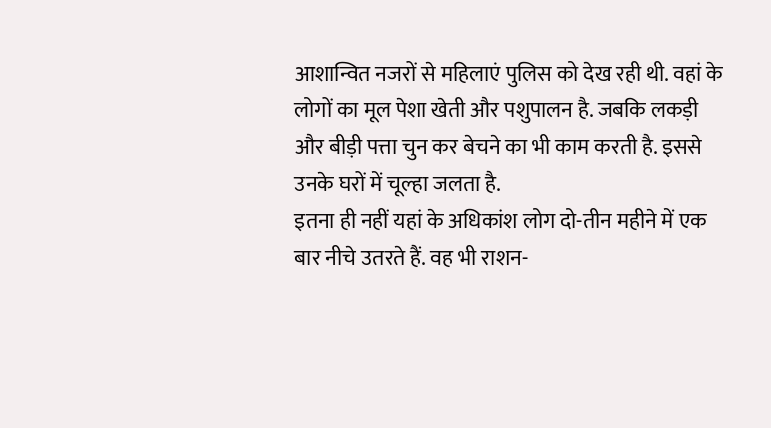आशान्वित नजरों से महिलाएं पुलिस को देख रही थी. वहां के लोगों का मूल पेशा खेती और पशुपालन है. जबकि लकड़ी और बीड़ी पत्ता चुन कर बेचने का भी काम करती है. इससे उनके घरों में चूल्हा जलता है.
इतना ही नहीं यहां के अधिकांश लोग दो-तीन महीने में एक बार नीचे उतरते हैं. वह भी राशन-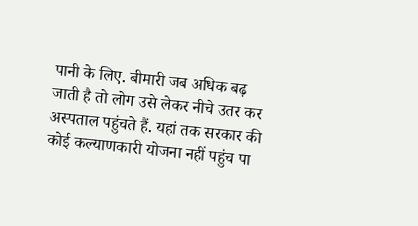पानी के लिए. बीमारी जब अधिक बढ़ जाती है तो लोग उसे लेकर नीचे उतर कर अस्पताल पहुंचते हैं. यहां तक सरकार की कोई कल्याणकारी योजना नहीं पहुंच पा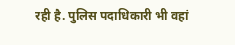रही है. पुलिस पदाधिकारी भी वहां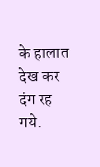के हालात देख कर दंग रह गये.